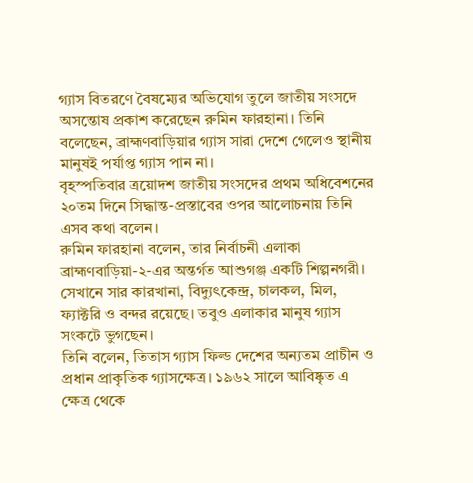গ্যাস বিতরণে বৈষম্যের অভিযোগ তুলে জাতীয় সংসদে অসন্তোষ প্রকাশ করেছেন রুমিন ফারহানা। তিনি বলেছেন, ব্রাহ্মণবাড়িয়ার গ্যাস সারা দেশে গেলেও স্থানীয় মানুষই পর্যাপ্ত গ্যাস পান না।
বৃহস্পতিবার ত্রয়োদশ জাতীয় সংসদের প্রথম অধিবেশনের ২০তম দিনে সিদ্ধান্ত-প্রস্তাবের ওপর আলোচনায় তিনি এসব কথা বলেন।
রুমিন ফারহানা বলেন, তার নির্বাচনী এলাকা ব্রাহ্মণবাড়িয়া-২-এর অন্তর্গত আশুগঞ্জ একটি শিল্পনগরী। সেখানে সার কারখানা, বিদ্যুৎকেন্দ্র, চালকল, মিল, ফ্যাক্টরি ও বন্দর রয়েছে। তবুও এলাকার মানুষ গ্যাস সংকটে ভুগছেন।
তিনি বলেন, তিতাস গ্যাস ফিল্ড দেশের অন্যতম প্রাচীন ও প্রধান প্রাকৃতিক গ্যাসক্ষেত্র। ১৯৬২ সালে আবিষ্কৃত এ ক্ষেত্র থেকে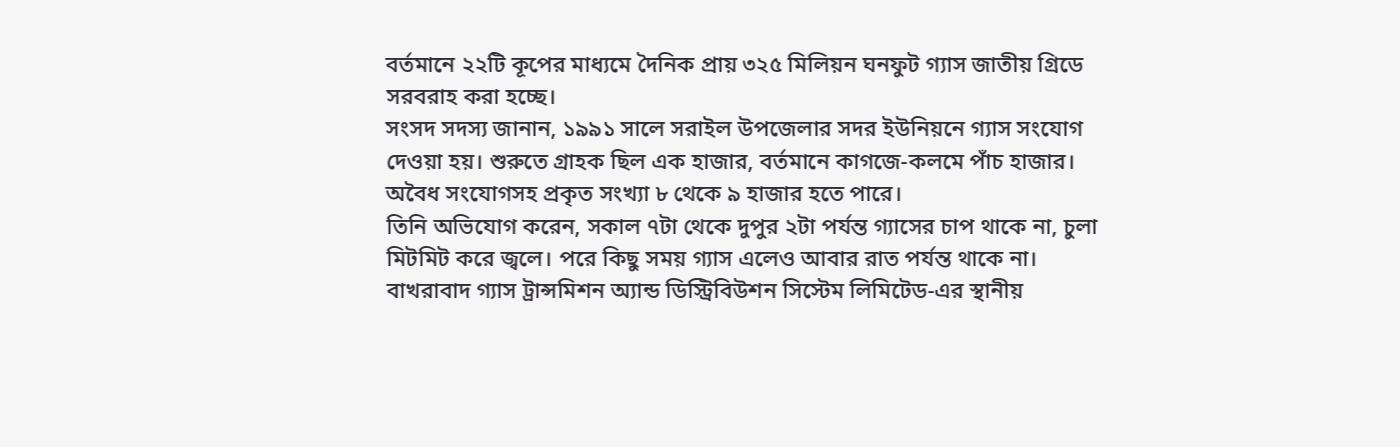বর্তমানে ২২টি কূপের মাধ্যমে দৈনিক প্রায় ৩২৫ মিলিয়ন ঘনফুট গ্যাস জাতীয় গ্রিডে সরবরাহ করা হচ্ছে।
সংসদ সদস্য জানান, ১৯৯১ সালে সরাইল উপজেলার সদর ইউনিয়নে গ্যাস সংযোগ দেওয়া হয়। শুরুতে গ্রাহক ছিল এক হাজার, বর্তমানে কাগজে-কলমে পাঁচ হাজার। অবৈধ সংযোগসহ প্রকৃত সংখ্যা ৮ থেকে ৯ হাজার হতে পারে।
তিনি অভিযোগ করেন, সকাল ৭টা থেকে দুপুর ২টা পর্যন্ত গ্যাসের চাপ থাকে না, চুলা মিটমিট করে জ্বলে। পরে কিছু সময় গ্যাস এলেও আবার রাত পর্যন্ত থাকে না।
বাখরাবাদ গ্যাস ট্রান্সমিশন অ্যান্ড ডিস্ট্রিবিউশন সিস্টেম লিমিটেড-এর স্থানীয়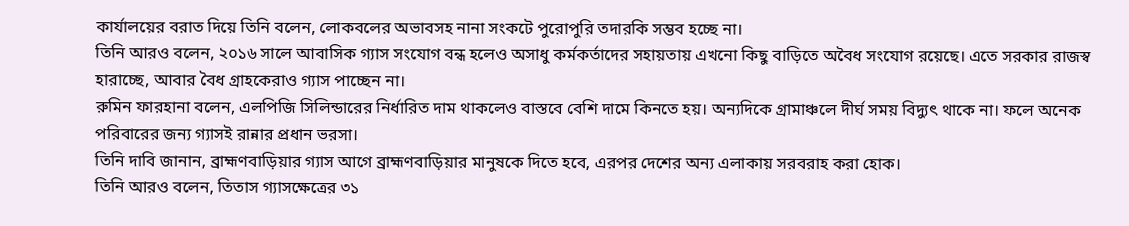কার্যালয়ের বরাত দিয়ে তিনি বলেন, লোকবলের অভাবসহ নানা সংকটে পুরোপুরি তদারকি সম্ভব হচ্ছে না।
তিনি আরও বলেন, ২০১৬ সালে আবাসিক গ্যাস সংযোগ বন্ধ হলেও অসাধু কর্মকর্তাদের সহায়তায় এখনো কিছু বাড়িতে অবৈধ সংযোগ রয়েছে। এতে সরকার রাজস্ব হারাচ্ছে, আবার বৈধ গ্রাহকেরাও গ্যাস পাচ্ছেন না।
রুমিন ফারহানা বলেন, এলপিজি সিলিন্ডারের নির্ধারিত দাম থাকলেও বাস্তবে বেশি দামে কিনতে হয়। অন্যদিকে গ্রামাঞ্চলে দীর্ঘ সময় বিদ্যুৎ থাকে না। ফলে অনেক পরিবারের জন্য গ্যাসই রান্নার প্রধান ভরসা।
তিনি দাবি জানান, ব্রাহ্মণবাড়িয়ার গ্যাস আগে ব্রাহ্মণবাড়িয়ার মানুষকে দিতে হবে, এরপর দেশের অন্য এলাকায় সরবরাহ করা হোক।
তিনি আরও বলেন, তিতাস গ্যাসক্ষেত্রের ৩১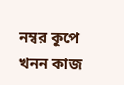নম্বর কূপে খনন কাজ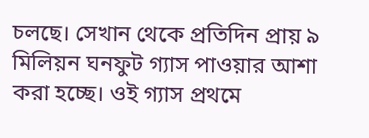চলছে। সেখান থেকে প্রতিদিন প্রায় ৯ মিলিয়ন ঘনফুট গ্যাস পাওয়ার আশা করা হচ্ছে। ওই গ্যাস প্রথমে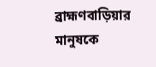ব্রাহ্মণবাড়িয়ার মানুষকে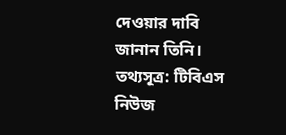দেওয়ার দাবি জানান তিনি।
তথ্যসূত্র: টিবিএস নিউজ